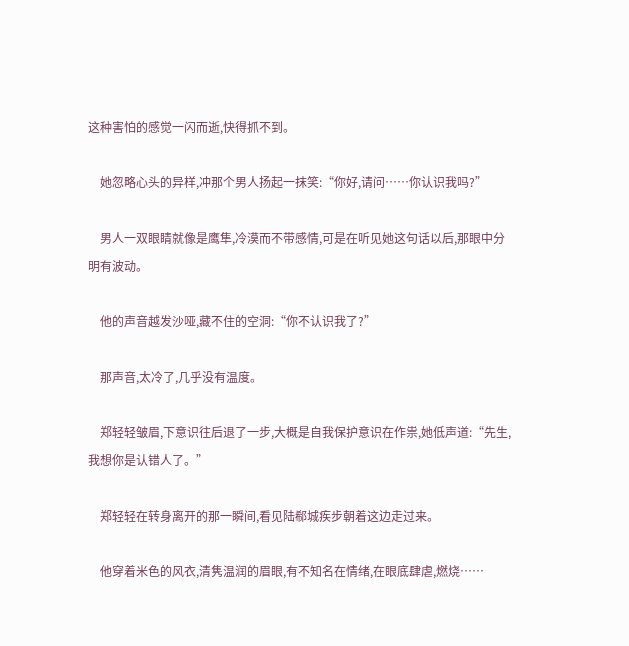这种害怕的感觉一闪而逝,快得抓不到。

    她忽略心头的异样,冲那个男人扬起一抹笑:“你好,请问……你认识我吗?”

    男人一双眼睛就像是鹰隼,冷漠而不带感情,可是在听见她这句话以后,那眼中分明有波动。

    他的声音越发沙哑,藏不住的空洞:“你不认识我了?”

    那声音,太冷了,几乎没有温度。

    郑轻轻皱眉,下意识往后退了一步,大概是自我保护意识在作祟,她低声道:“先生,我想你是认错人了。”

    郑轻轻在转身离开的那一瞬间,看见陆郗城疾步朝着这边走过来。

    他穿着米色的风衣,清隽温润的眉眼,有不知名在情绪,在眼底肆虐,燃烧……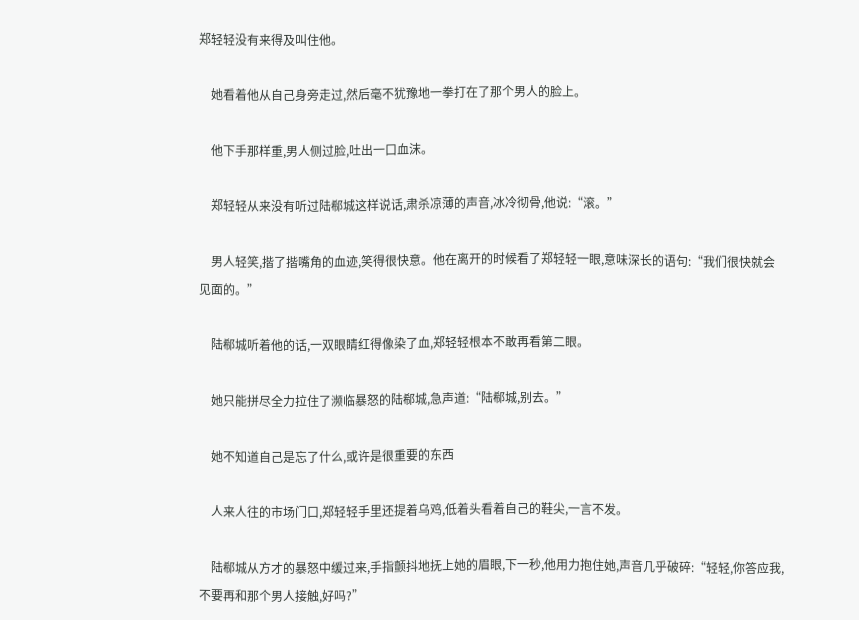郑轻轻没有来得及叫住他。

    她看着他从自己身旁走过,然后毫不犹豫地一拳打在了那个男人的脸上。

    他下手那样重,男人侧过脸,吐出一口血沫。

    郑轻轻从来没有听过陆郗城这样说话,肃杀凉薄的声音,冰冷彻骨,他说:“滚。”

    男人轻笑,揩了揩嘴角的血迹,笑得很快意。他在离开的时候看了郑轻轻一眼,意味深长的语句:“我们很快就会见面的。”

    陆郗城听着他的话,一双眼睛红得像染了血,郑轻轻根本不敢再看第二眼。

    她只能拼尽全力拉住了濒临暴怒的陆郗城,急声道:“陆郗城,别去。”

    她不知道自己是忘了什么,或许是很重要的东西

    人来人往的市场门口,郑轻轻手里还提着乌鸡,低着头看着自己的鞋尖,一言不发。

    陆郗城从方才的暴怒中缓过来,手指颤抖地抚上她的眉眼,下一秒,他用力抱住她,声音几乎破碎:“轻轻,你答应我,不要再和那个男人接触,好吗?”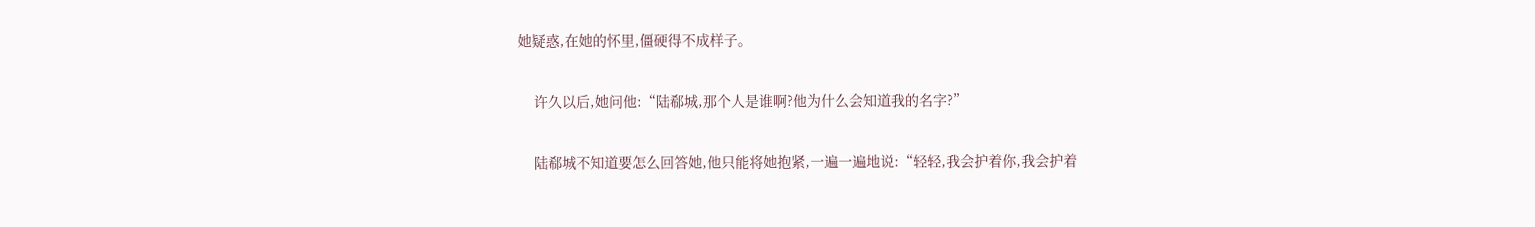她疑惑,在她的怀里,僵硬得不成样子。

    许久以后,她问他:“陆郗城,那个人是谁啊?他为什么会知道我的名字?”

    陆郗城不知道要怎么回答她,他只能将她抱紧,一遍一遍地说:“轻轻,我会护着你,我会护着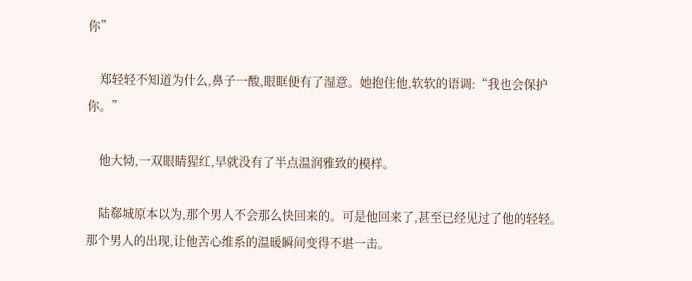你”

    郑轻轻不知道为什么,鼻子一酸,眼眶便有了湿意。她抱住他,软软的语调:“我也会保护你。”

    他大恸,一双眼睛猩红,早就没有了半点温润雅致的模样。

    陆郗城原本以为,那个男人不会那么快回来的。可是他回来了,甚至已经见过了他的轻轻。那个男人的出现,让他苦心维系的温暖瞬间变得不堪一击。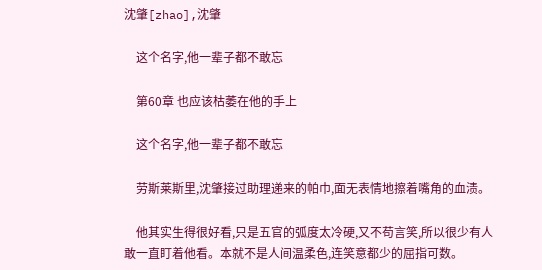沈肇[zhao],沈肇

    这个名字,他一辈子都不敢忘

    第60章 也应该枯萎在他的手上

    这个名字,他一辈子都不敢忘

    劳斯莱斯里,沈肇接过助理递来的帕巾,面无表情地擦着嘴角的血渍。

    他其实生得很好看,只是五官的弧度太冷硬,又不苟言笑,所以很少有人敢一直盯着他看。本就不是人间温柔色,连笑意都少的屈指可数。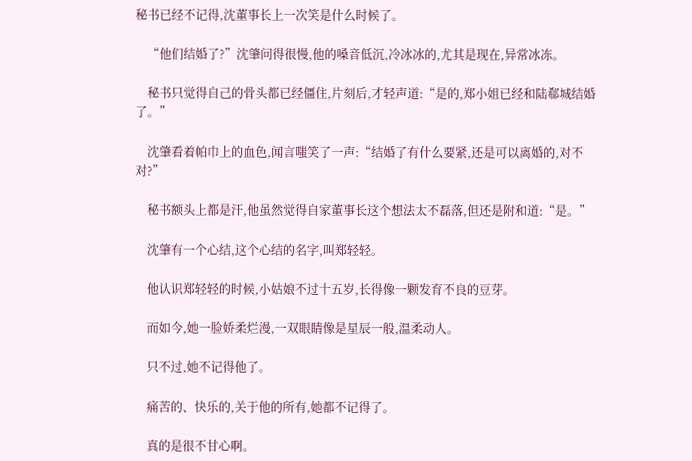秘书已经不记得,沈董事长上一次笑是什么时候了。

    “他们结婚了?”沈肇问得很慢,他的嗓音低沉,冷冰冰的,尤其是现在,异常冰冻。

    秘书只觉得自己的骨头都已经僵住,片刻后,才轻声道:“是的,郑小姐已经和陆郗城结婚了。”

    沈肇看着帕巾上的血色,闻言嗤笑了一声:“结婚了有什么要紧,还是可以离婚的,对不对?”

    秘书额头上都是汗,他虽然觉得自家董事长这个想法太不磊落,但还是附和道:“是。”

    沈肇有一个心结,这个心结的名字,叫郑轻轻。

    他认识郑轻轻的时候,小姑娘不过十五岁,长得像一颗发育不良的豆芽。

    而如今,她一脸娇柔烂漫,一双眼睛像是星辰一般,温柔动人。

    只不过,她不记得他了。

    痛苦的、快乐的,关于他的所有,她都不记得了。

    真的是很不甘心啊。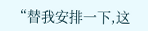“替我安排一下,这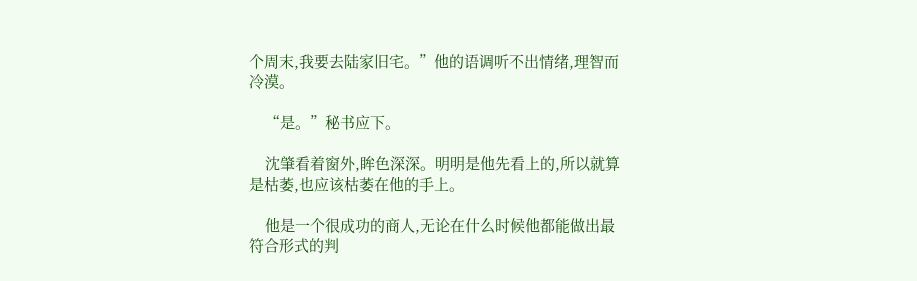个周末,我要去陆家旧宅。”他的语调听不出情绪,理智而冷漠。

    “是。”秘书应下。

    沈肇看着窗外,眸色深深。明明是他先看上的,所以就算是枯萎,也应该枯萎在他的手上。

    他是一个很成功的商人,无论在什么时候他都能做出最符合形式的判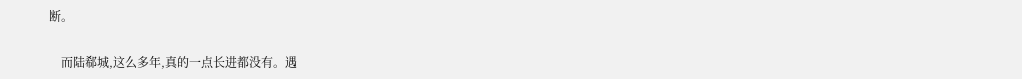断。

    而陆郗城,这么多年,真的一点长进都没有。遇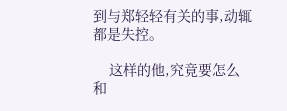到与郑轻轻有关的事,动辄都是失控。

    这样的他,究竟要怎么和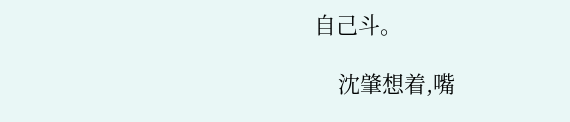自己斗。

    沈肇想着,嘴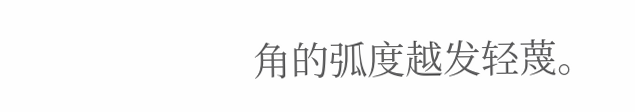角的弧度越发轻蔑。